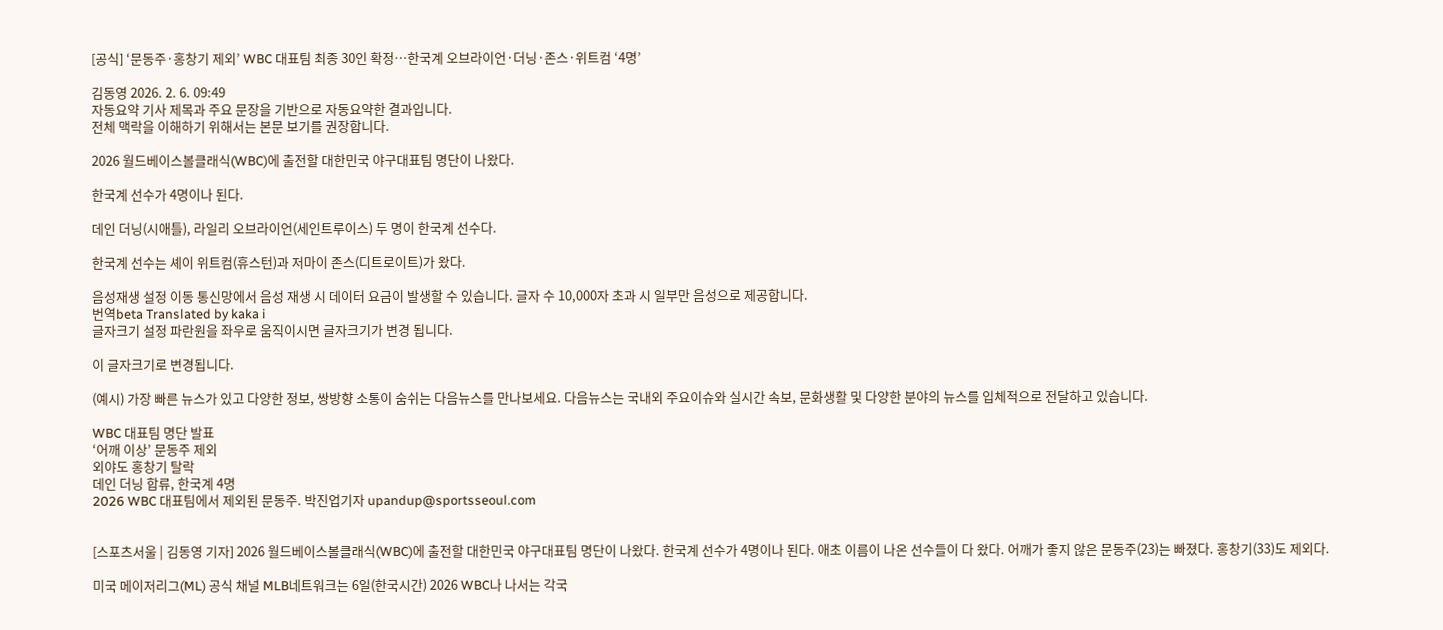[공식] ‘문동주·홍창기 제외’ WBC 대표팀 최종 30인 확정…한국계 오브라이언·더닝·존스·위트컴 ‘4명’

김동영 2026. 2. 6. 09:49
자동요약 기사 제목과 주요 문장을 기반으로 자동요약한 결과입니다.
전체 맥락을 이해하기 위해서는 본문 보기를 권장합니다.

2026 월드베이스볼클래식(WBC)에 출전할 대한민국 야구대표팀 명단이 나왔다.

한국계 선수가 4명이나 된다.

데인 더닝(시애틀), 라일리 오브라이언(세인트루이스) 두 명이 한국계 선수다.

한국계 선수는 셰이 위트컴(휴스턴)과 저마이 존스(디트로이트)가 왔다.

음성재생 설정 이동 통신망에서 음성 재생 시 데이터 요금이 발생할 수 있습니다. 글자 수 10,000자 초과 시 일부만 음성으로 제공합니다.
번역beta Translated by kaka i
글자크기 설정 파란원을 좌우로 움직이시면 글자크기가 변경 됩니다.

이 글자크기로 변경됩니다.

(예시) 가장 빠른 뉴스가 있고 다양한 정보, 쌍방향 소통이 숨쉬는 다음뉴스를 만나보세요. 다음뉴스는 국내외 주요이슈와 실시간 속보, 문화생활 및 다양한 분야의 뉴스를 입체적으로 전달하고 있습니다.

WBC 대표팀 명단 발표
‘어깨 이상’ 문동주 제외
외야도 홍창기 탈락
데인 더닝 합류, 한국계 4명
2026 WBC 대표팀에서 제외된 문동주. 박진업기자 upandup@sportsseoul.com


[스포츠서울 | 김동영 기자] 2026 월드베이스볼클래식(WBC)에 출전할 대한민국 야구대표팀 명단이 나왔다. 한국계 선수가 4명이나 된다. 애초 이름이 나온 선수들이 다 왔다. 어깨가 좋지 않은 문동주(23)는 빠졌다. 홍창기(33)도 제외다.

미국 메이저리그(ML) 공식 채널 MLB네트워크는 6일(한국시간) 2026 WBC나 나서는 각국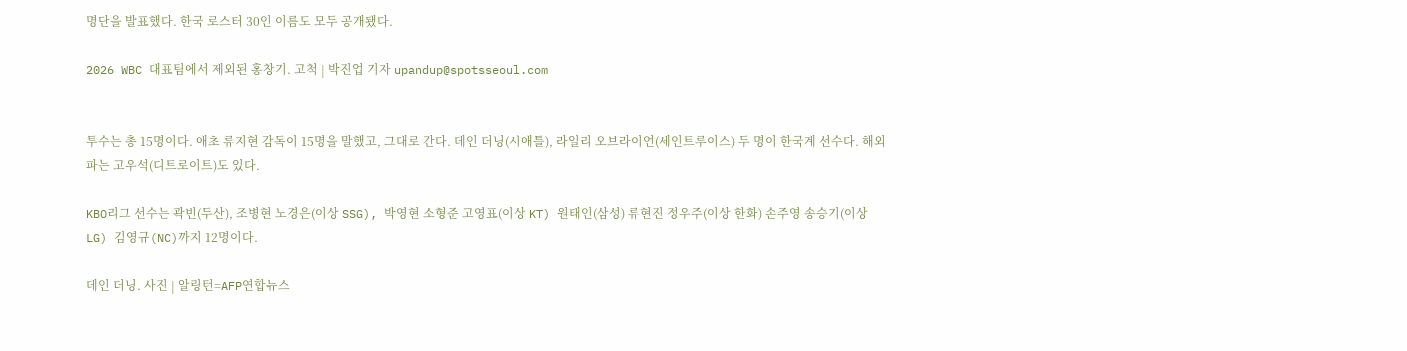명단을 발표했다. 한국 로스터 30인 이름도 모두 공개됐다.

2026 WBC 대표팀에서 제외된 홍창기. 고척 | 박진업 기자 upandup@spotsseoul.com


투수는 총 15명이다. 애초 류지현 감독이 15명을 말했고, 그대로 간다. 데인 더닝(시애틀), 라일리 오브라이언(세인트루이스) 두 명이 한국계 선수다. 해외파는 고우석(디트로이트)도 있다.

KBO리그 선수는 곽빈(두산), 조병현 노경은(이상 SSG), 박영현 소형준 고영표(이상 KT) 원태인(삼성) 류현진 정우주(이상 한화) 손주영 송승기(이상 LG) 김영규(NC)까지 12명이다.

데인 더닝. 사진 | 알링턴=AFP연합뉴스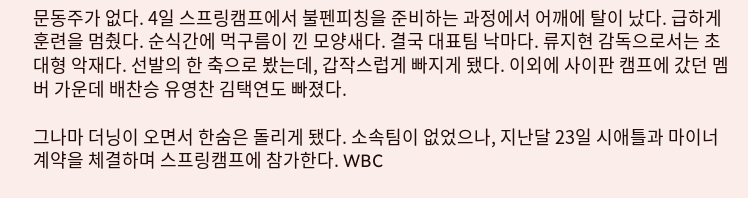문동주가 없다. 4일 스프링캠프에서 불펜피칭을 준비하는 과정에서 어깨에 탈이 났다. 급하게 훈련을 멈췄다. 순식간에 먹구름이 낀 모양새다. 결국 대표팀 낙마다. 류지현 감독으로서는 초대형 악재다. 선발의 한 축으로 봤는데, 갑작스럽게 빠지게 됐다. 이외에 사이판 캠프에 갔던 멤버 가운데 배찬승 유영찬 김택연도 빠졌다.

그나마 더닝이 오면서 한숨은 돌리게 됐다. 소속팀이 없었으나, 지난달 23일 시애틀과 마이너 계약을 체결하며 스프링캠프에 참가한다. WBC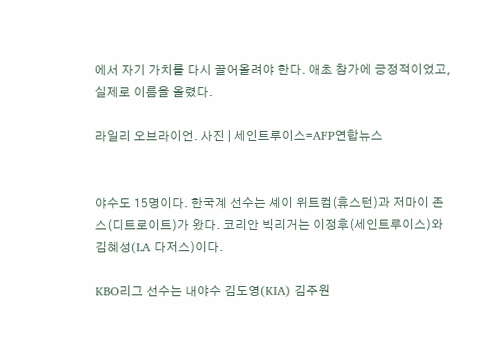에서 자기 가치를 다시 끌어올려야 한다. 애초 참가에 긍정적이었고, 실제로 이름을 올렸다.

라일리 오브라이언. 사진 | 세인트루이스=AFP연합뉴스


야수도 15명이다. 한국계 선수는 셰이 위트컴(휴스턴)과 저마이 존스(디트로이트)가 왔다. 코리안 빅리거는 이정후(세인트루이스)와 김혜성(LA 다저스)이다.

KBO리그 선수는 내야수 김도영(KIA) 김주원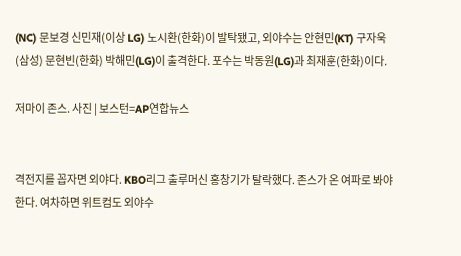(NC) 문보경 신민재(이상 LG) 노시환(한화)이 발탁됐고, 외야수는 안현민(KT) 구자욱(삼성) 문현빈(한화) 박해민(LG)이 출격한다. 포수는 박동원(LG)과 최재훈(한화)이다.

저마이 존스. 사진 | 보스턴=AP연합뉴스


격전지를 꼽자면 외야다. KBO리그 출루머신 홍창기가 탈락했다. 존스가 온 여파로 봐야 한다. 여차하면 위트컴도 외야수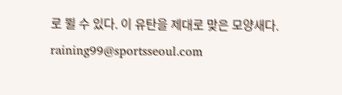로 뛸 수 있다. 이 유탄을 제대로 맞은 모양새다. raining99@sportsseoul.com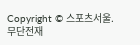Copyright © 스포츠서울. 무단전재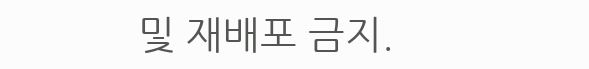및 재배포 금지.